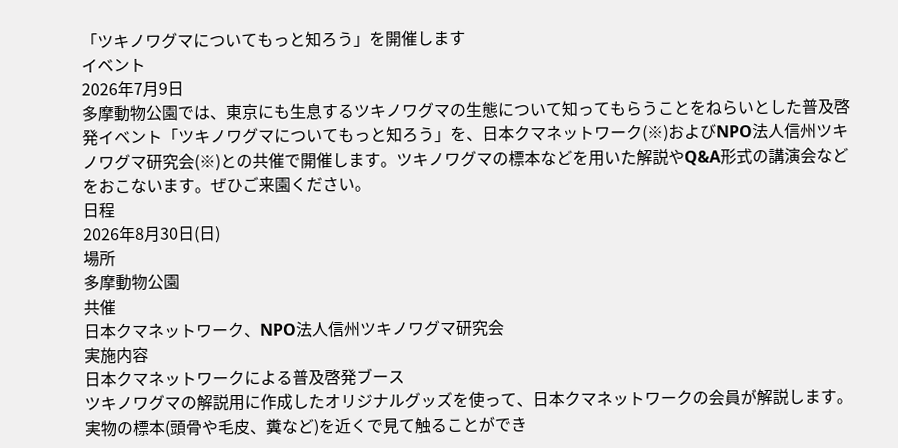「ツキノワグマについてもっと知ろう」を開催します
イベント
2026年7月9日
多摩動物公園では、東京にも生息するツキノワグマの生態について知ってもらうことをねらいとした普及啓発イベント「ツキノワグマについてもっと知ろう」を、日本クマネットワーク(※)およびNPO法人信州ツキノワグマ研究会(※)との共催で開催します。ツキノワグマの標本などを用いた解説やQ&A形式の講演会などをおこないます。ぜひご来園ください。
日程
2026年8月30日(日)
場所
多摩動物公園
共催
日本クマネットワーク、NPO法人信州ツキノワグマ研究会
実施内容
日本クマネットワークによる普及啓発ブース
ツキノワグマの解説用に作成したオリジナルグッズを使って、日本クマネットワークの会員が解説します。実物の標本(頭骨や毛皮、糞など)を近くで見て触ることができ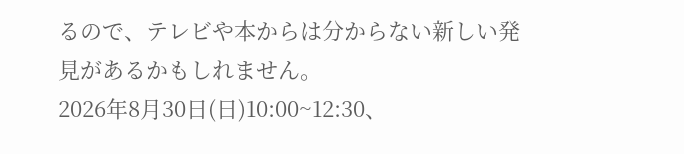るので、テレビや本からは分からない新しい発見があるかもしれません。
2026年8月30日(日)10:00~12:30、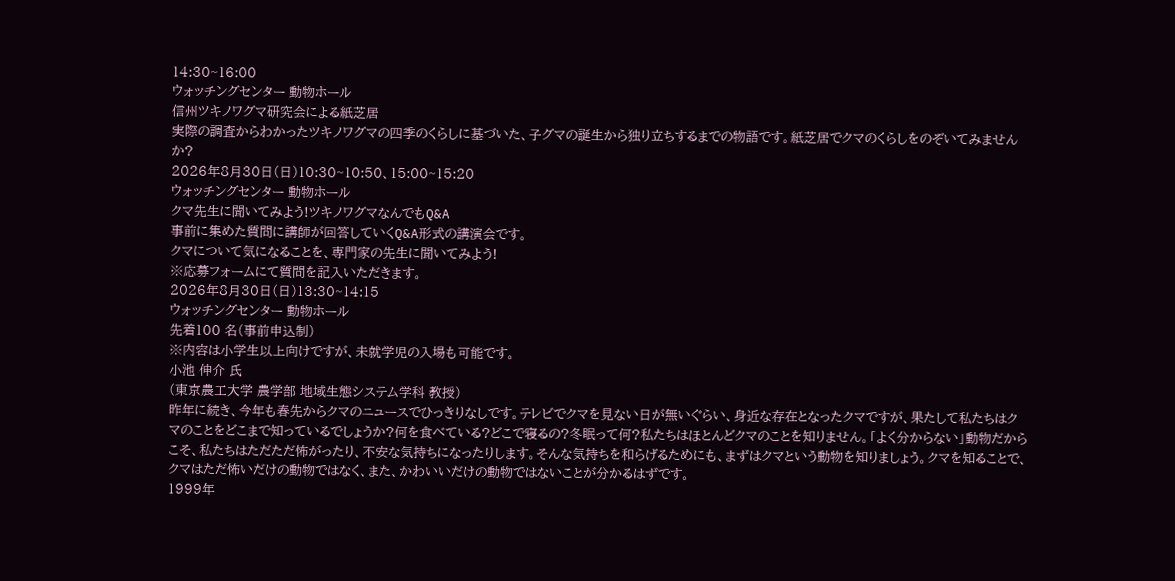14:30~16:00
ウォッチングセンター 動物ホール
信州ツキノワグマ研究会による紙芝居
実際の調査からわかったツキノワグマの四季のくらしに基づいた、子グマの誕生から独り立ちするまでの物語です。紙芝居でクマのくらしをのぞいてみませんか?
2026年8月30日(日)10:30~10:50、15:00~15:20
ウォッチングセンター 動物ホール
クマ先生に聞いてみよう!ツキノワグマなんでもQ&A
事前に集めた質問に講師が回答していくQ&A形式の講演会です。
クマについて気になることを、専門家の先生に聞いてみよう!
※応募フォームにて質問を記入いただきます。
2026年8月30日(日)13:30~14:15
ウォッチングセンター 動物ホール
先着100 名(事前申込制)
※内容は小学生以上向けですが、未就学児の入場も可能です。
小池 伸介 氏
(東京農工大学 農学部 地域生態システム学科 教授)
昨年に続き、今年も春先からクマのニュースでひっきりなしです。テレビでクマを見ない日が無いぐらい、身近な存在となったクマですが、果たして私たちはクマのことをどこまで知っているでしょうか?何を食べている?どこで寝るの?冬眠って何?私たちはほとんどクマのことを知りません。「よく分からない」動物だからこそ、私たちはただただ怖がったり、不安な気持ちになったりします。そんな気持ちを和らげるためにも、まずはクマという動物を知りましょう。クマを知ることで、クマはただ怖いだけの動物ではなく、また、かわいいだけの動物ではないことが分かるはずです。
1999年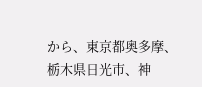から、東京都奥多摩、栃木県日光市、神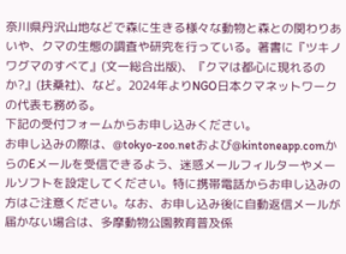奈川県丹沢山地などで森に生きる様々な動物と森との関わりあいや、クマの生態の調査や研究を行っている。著書に『ツキノワグマのすべて』(文一総合出版)、『クマは都心に現れるのか?』(扶桑社)、など。2024年よりNGO日本クマネットワークの代表も務める。
下記の受付フォームからお申し込みください。
お申し込みの際は、@tokyo-zoo.netおよび@kintoneapp.comからのEメールを受信できるよう、迷惑メールフィルターやメールソフトを設定してください。特に携帯電話からお申し込みの方はご注意ください。なお、お申し込み後に自動返信メールが届かない場合は、多摩動物公園教育普及係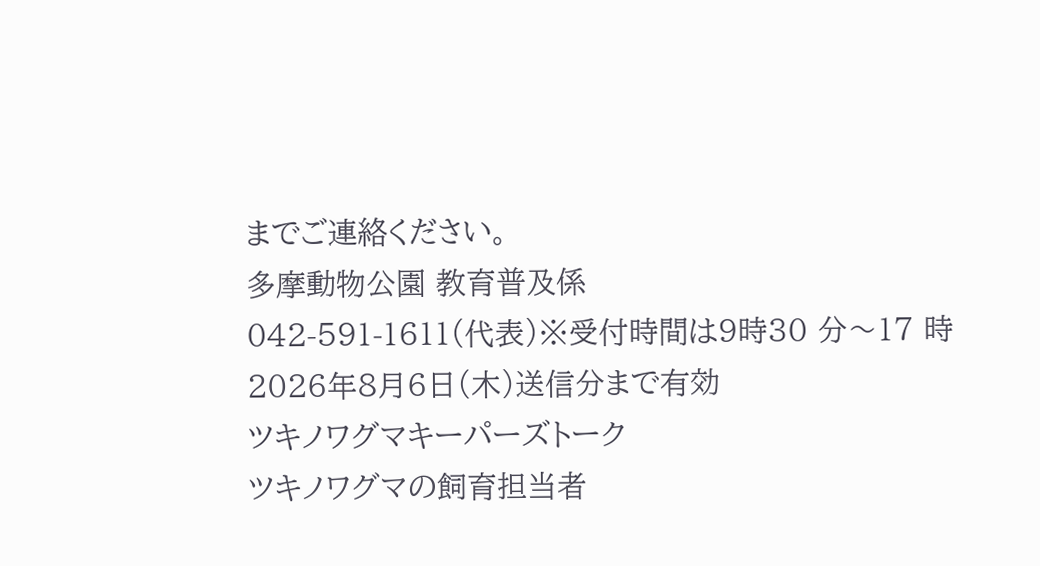までご連絡ください。
多摩動物公園 教育普及係
042-591-1611(代表)※受付時間は9時30 分〜17 時
2026年8月6日(木)送信分まで有効
ツキノワグマキーパーズトーク
ツキノワグマの飼育担当者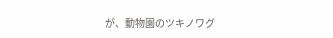が、動物園のツキノワグ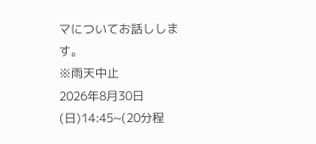マについてお話しします。
※雨天中止
2026年8月30日(日)14:45~(20分程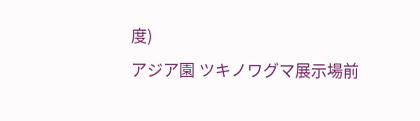度)
アジア園 ツキノワグマ展示場前